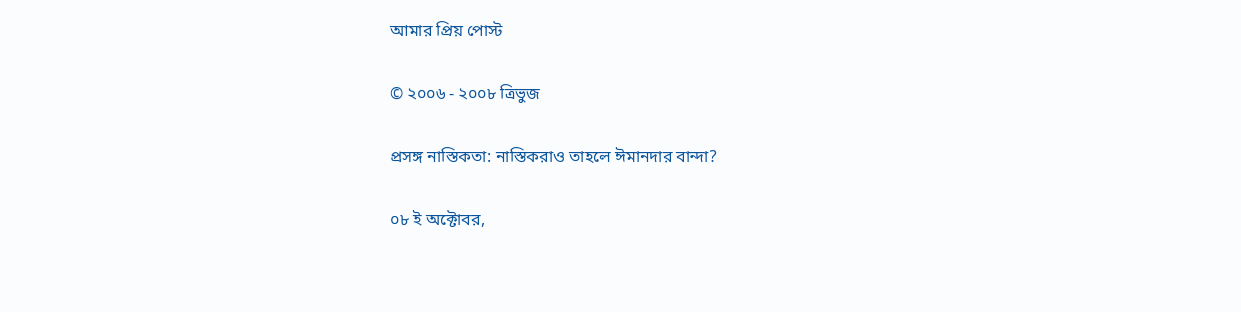আমার প্রিয় পোস্ট

© ২০০৬ - ২০০৮ ত্রিভুজ

প্রসঙ্গ নাস্তিকতা: নাস্তিকরাও তাহলে ঈমানদার বান্দা?

০৮ ই অক্টোবর,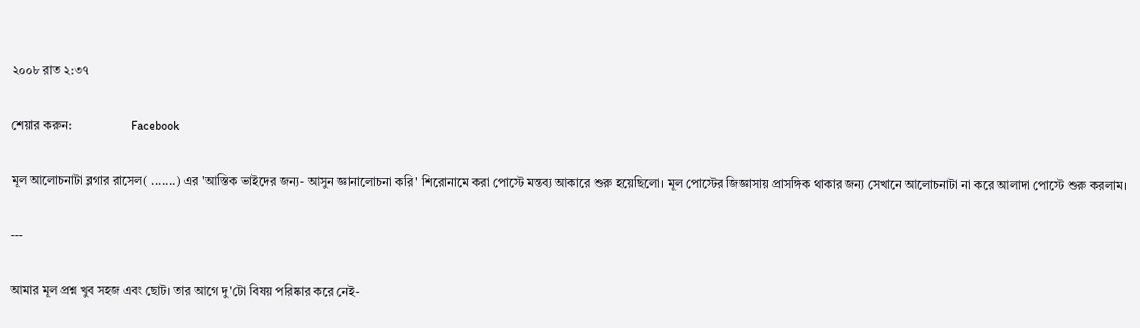২০০৮ রাত ২:৩৭

শেয়ার করুন:                   Facebook

মূল আলোচনাটা ব্লগার রাসেল( .......) এর 'আস্তিক ভাইদের জন্য- আসুন জ্ঞানালোচনা করি' শিরোনামে করা পোস্টে মন্তব্য আকারে শুরু হয়েছিলো। মূল পোস্টের জিজ্ঞাসায় প্রাসঙ্গিক থাকার জন্য সেখানে আলোচনাটা না করে আলাদা পোস্টে শুরু করলাম।

---

আমার মূল প্রশ্ন খুব সহজ এবং ছোট। তার আগে দু'টো বিষয় পরিষ্কার করে নেই-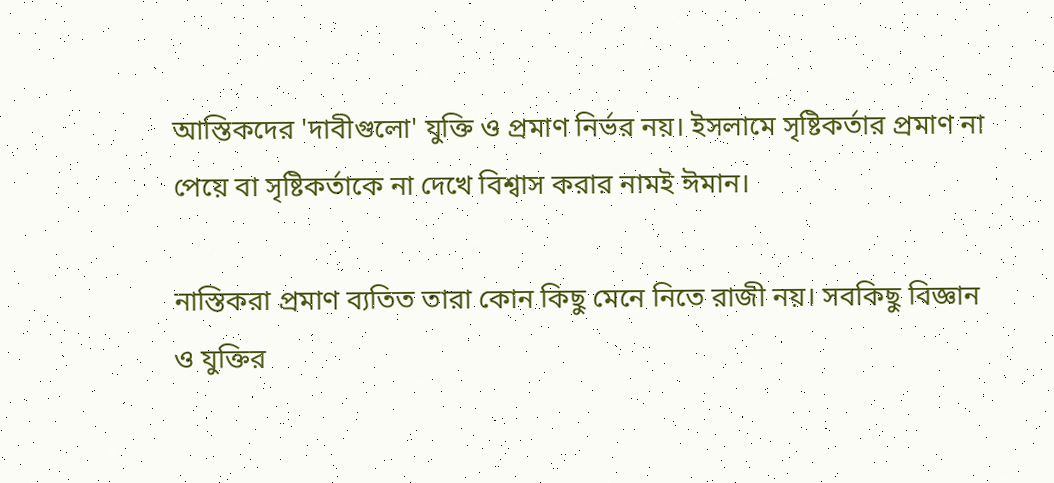আস্তিকদের 'দাবীগুলো' যুক্তি ও প্রমাণ নির্ভর নয়। ইসলামে সৃষ্টিকর্তার প্রমাণ না পেয়ে বা সৃষ্টিকর্তাকে না দেখে বিশ্বাস করার নামই ঈমান।

নাস্তিকরা প্রমাণ ব্যতিত তারা কোন কিছু মেনে নিতে রাজী নয়। সবকিছু বিজ্ঞান ও যুক্তির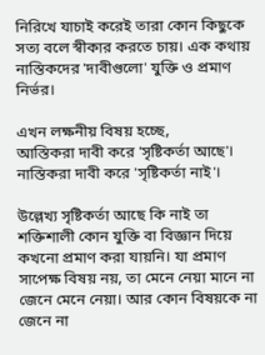নিরিখে যাচাই করেই তারা কোন কিছুকে সত্য বলে স্বীকার করতে চায়। এক কথায় নাস্তিকদের 'দাবীগুলো' যুক্তি ও প্রমাণ নির্ভর।

এখন লক্ষনীয় বিষয় হচ্ছে,
আস্তিকরা দাবী করে 'সৃষ্টিকর্তা আছে'।
নাস্তিকরা দাবী করে 'সৃষ্টিকর্তা নাই'।

উল্লেখ্য সৃষ্টিকর্তা আছে কি নাই তা শক্তিশালী কোন যুক্তি বা বিজ্ঞান দিয়ে কখনো প্রমাণ করা যায়নি। যা প্রমাণ সাপেক্ষ বিষয় নয়, তা মেনে নেয়া মানে না জেনে মেনে নেয়া। আর কোন বিষয়কে না জেনে না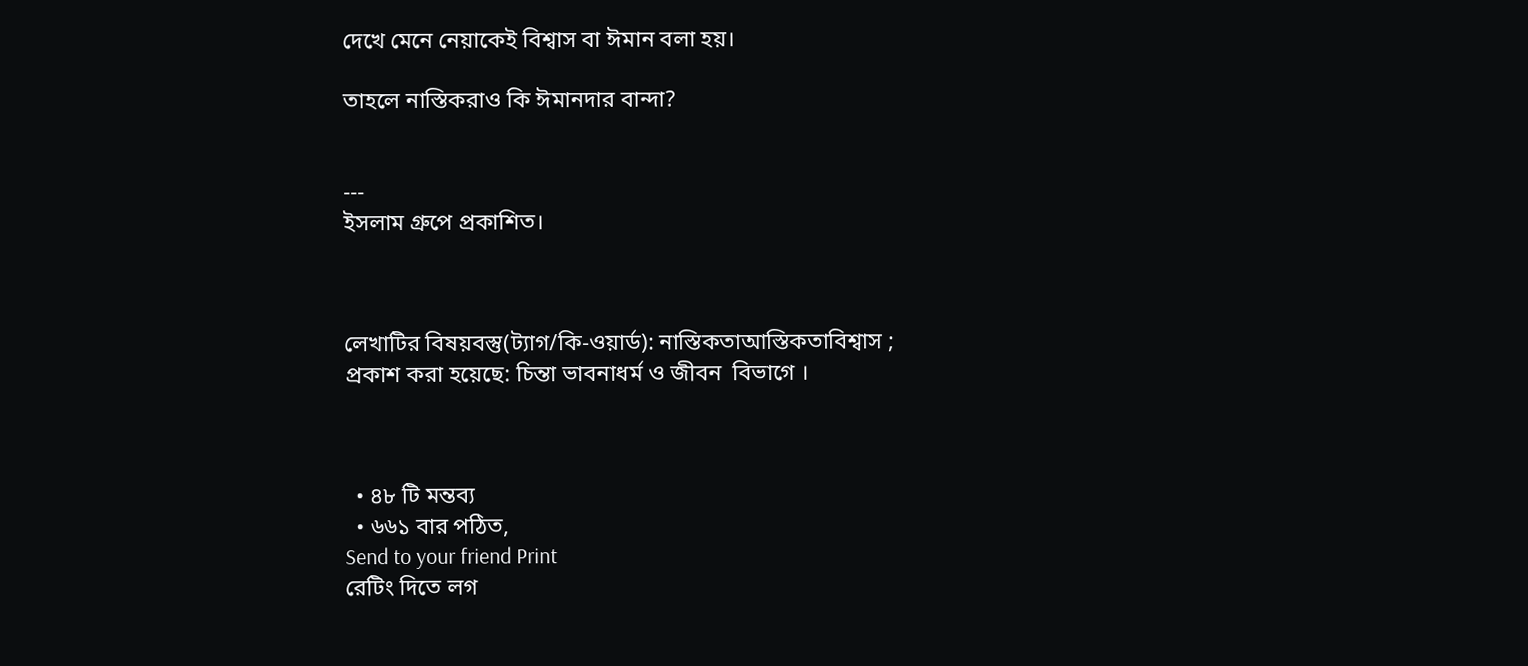দেখে মেনে নেয়াকেই বিশ্বাস বা ঈমান বলা হয়।

তাহলে নাস্তিকরাও কি ঈমানদার বান্দা?


---
ইসলাম গ্রুপে প্রকাশিত।



লেখাটির বিষয়বস্তু(ট্যাগ/কি-ওয়ার্ড): নাস্তিকতাআস্তিকতাবিশ্বাস ;
প্রকাশ করা হয়েছে: চিন্তা ভাবনাধর্ম ও জীবন  বিভাগে ।



  • ৪৮ টি মন্তব্য
  • ৬৬১ বার পঠিত,
Send to your friend Print
রেটিং দিতে লগ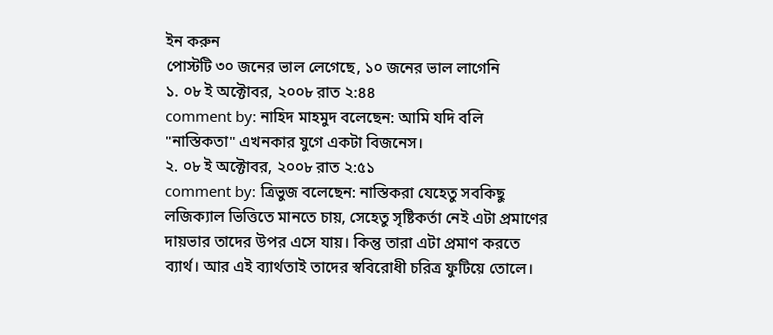ইন করুন
পোস্টটি ৩০ জনের ভাল লেগেছে, ১০ জনের ভাল লাগেনি
১. ০৮ ই অক্টোবর, ২০০৮ রাত ২:৪৪
comment by: নাহিদ মাহমুদ বলেছেন: আমি যদি বলি "নাস্তিকতা" এখনকার যুগে একটা বিজনেস।
২. ০৮ ই অক্টোবর, ২০০৮ রাত ২:৫১
comment by: ত্রিভুজ বলেছেন: নাস্তিকরা যেহেতু সবকিছু লজিক্যাল ভিত্তিতে মানতে চায়, সেহেতু সৃষ্টিকর্তা নেই এটা প্রমাণের দায়ভার তাদের উপর এসে যায়। কিন্তু তারা এটা প্রমাণ করতে ব্যার্থ। আর এই ব্যার্থতাই তাদের স্ববিরোধী চরিত্র ফুটিয়ে তোলে।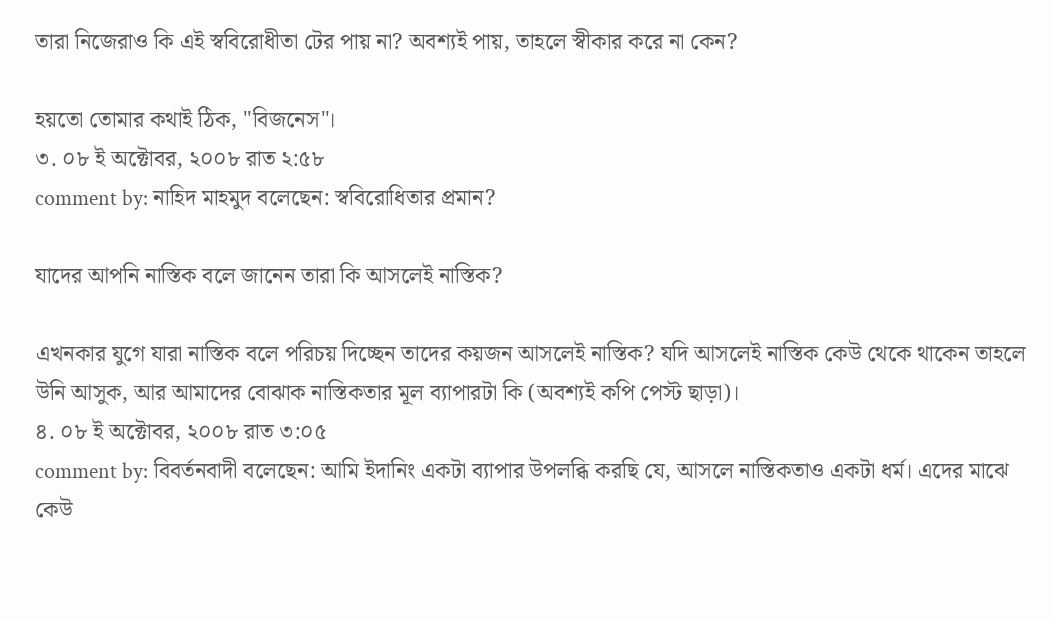তারা নিজেরাও কি এই স্ববিরোধীতা টের পায় না? অবশ্যই পায়, তাহলে স্বীকার করে না কেন?

হয়তো তোমার কথাই ঠিক, "বিজনেস"।
৩. ০৮ ই অক্টোবর, ২০০৮ রাত ২:৫৮
comment by: নাহিদ মাহমুদ বলেছেন: স্ববিরোধিতার প্রমান?

যাদের আপনি নাস্তিক বলে জানেন তারা কি আসলেই নাস্তিক?

এখনকার যুগে যারা নাস্তিক বলে পরিচয় দিচ্ছেন তাদের কয়জন আসলেই নাস্তিক? যদি আসলেই নাস্তিক কেউ থেকে থাকেন তাহলে উনি আসুক, আর আমাদের বোঝাক নাস্তিকতার মূল ব্যাপারটা কি (অবশ্যই কপি পেস্ট ছাড়া)।
৪. ০৮ ই অক্টোবর, ২০০৮ রাত ৩:০৫
comment by: বিবর্তনবাদী বলেছেন: আমি ইদানিং একটা ব্যাপার উপলব্ধি করছি যে, আসলে নাস্তিকতাও একটা ধর্ম। এদের মাঝে কেউ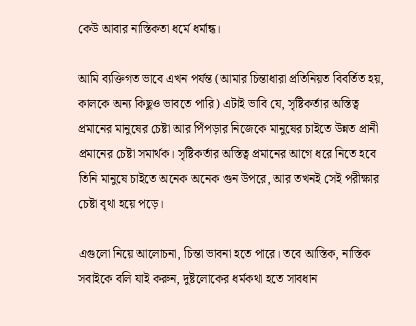কেউ আবার নাস্তিকতা ধর্মে ধর্মান্ধ।

আমি ব্যক্তিগত ভাবে এখন পর্যন্ত (আমার চিন্তাধারা প্রতিনিয়ত বিবর্তিত হয়, কালকে অন্য কিছুও ভাবতে পারি) এটাই ভাবি যে, সৃষ্টিকর্তার অস্তিত্ব প্রমানের মানুষের চেষ্টা আর পিঁপড়ার নিজেকে মানুষের চাইতে উন্নত প্রানী প্রমানের চেষ্টা সমার্থক। সৃষ্টিকর্তার অস্তিত্ব প্রমানের আগে ধরে নিতে হবে তিনি মানুষে চাইতে অনেক অনেক গুন উপরে, আর তখনই সেই পরীক্ষার চেষ্টা বৃথা হয়ে পড়ে।

এগুলো নিয়ে আলোচনা, চিন্তা ভাবনা হতে পারে। তবে আস্তিক, নাস্তিক সবাইকে বলি যাই করুন, দুষ্টলোকের ধর্মকথা হতে সাবধান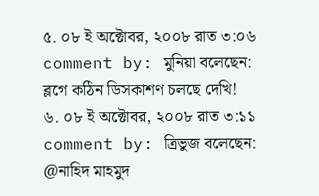৫. ০৮ ই অক্টোবর, ২০০৮ রাত ৩:০৬
comment by: মুনিয়া বলেছেন: ব্লগে কঠিন ডিসকাশণ চলছে দেখি!
৬. ০৮ ই অক্টোবর, ২০০৮ রাত ৩:১১
comment by: ত্রিভুজ বলেছেন:
@নাহিদ মাহমুদ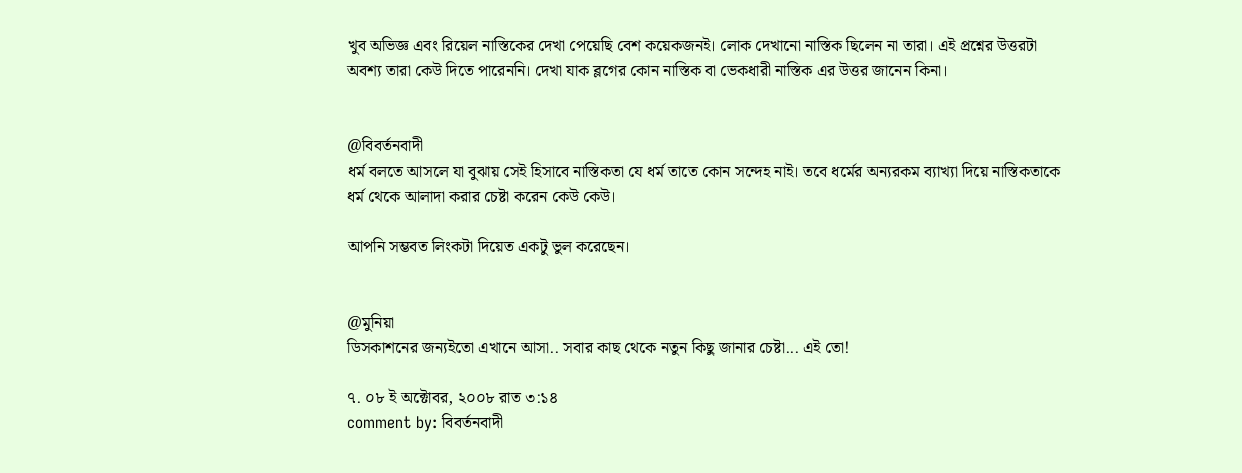খুব অভিজ্ঞ এবং রিয়েল নাস্তিকের দেখা পেয়েছি বেশ কয়েকজনই। লোক দেখানো নাস্তিক ছিলেন না তারা। এই প্রশ্নের উত্তরটা অবশ্য তারা কেউ দিতে পারেননি। দেখা যাক ব্লগের কোন নাস্তিক বা ভেকধারী নাস্তিক এর উত্তর জানেন কিনা।


@বিবর্তনবাদী
ধর্ম বলতে আসলে যা বুঝায় সেই হিসাবে নাস্তিকতা যে ধর্ম তাতে কোন সন্দেহ নাই। তবে ধর্মের অন্যরকম ব্যাখ্যা দিয়ে নাস্তিকতাকে ধর্ম থেকে আলাদা করার চেষ্টা করেন কেউ কেউ।

আপনি সম্ভবত লিংকটা দিয়েত একটু ভুল করেছেন।


@মুনিয়া
ডিসকাশনের জন্যইতো এখানে আসা.. সবার কাছ থেকে নতুন কিছু জানার চেষ্টা... এই তো!

৭. ০৮ ই অক্টোবর, ২০০৮ রাত ৩:১৪
comment by: বিবর্তনবাদী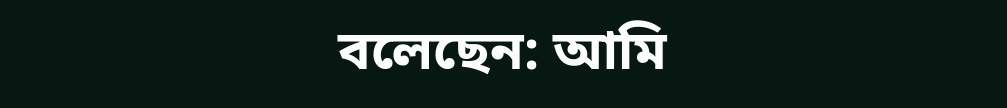বলেছেন: আমি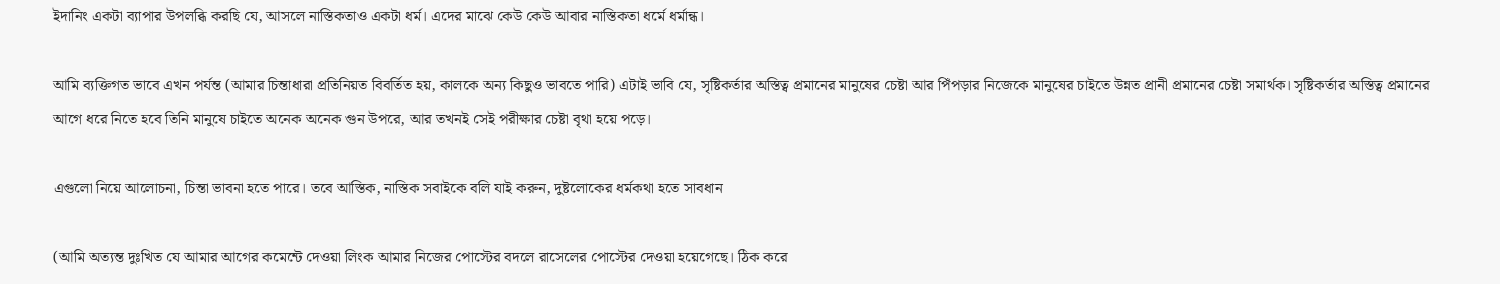ইদানিং একটা ব্যাপার উপলব্ধি করছি যে, আসলে নাস্তিকতাও একটা ধর্ম। এদের মাঝে কেউ কেউ আবার নাস্তিকতা ধর্মে ধর্মান্ধ।

আমি ব্যক্তিগত ভাবে এখন পর্যন্ত (আমার চিন্তাধারা প্রতিনিয়ত বিবর্তিত হয়, কালকে অন্য কিছুও ভাবতে পারি) এটাই ভাবি যে, সৃষ্টিকর্তার অস্তিত্ব প্রমানের মানুষের চেষ্টা আর পিঁপড়ার নিজেকে মানুষের চাইতে উন্নত প্রানী প্রমানের চেষ্টা সমার্থক। সৃষ্টিকর্তার অস্তিত্ব প্রমানের আগে ধরে নিতে হবে তিনি মানুষে চাইতে অনেক অনেক গুন উপরে, আর তখনই সেই পরীক্ষার চেষ্টা বৃথা হয়ে পড়ে।

এগুলো নিয়ে আলোচনা, চিন্তা ভাবনা হতে পারে। তবে আস্তিক, নাস্তিক সবাইকে বলি যাই করুন, দুষ্টলোকের ধর্মকথা হতে সাবধান

(আমি অত্যন্ত দুঃখিত যে আমার আগের কমেন্টে দেওয়া লিংক আমার নিজের পোস্টের বদলে রাসেলের পোস্টের দেওয়া হয়েগেছে। ঠিক করে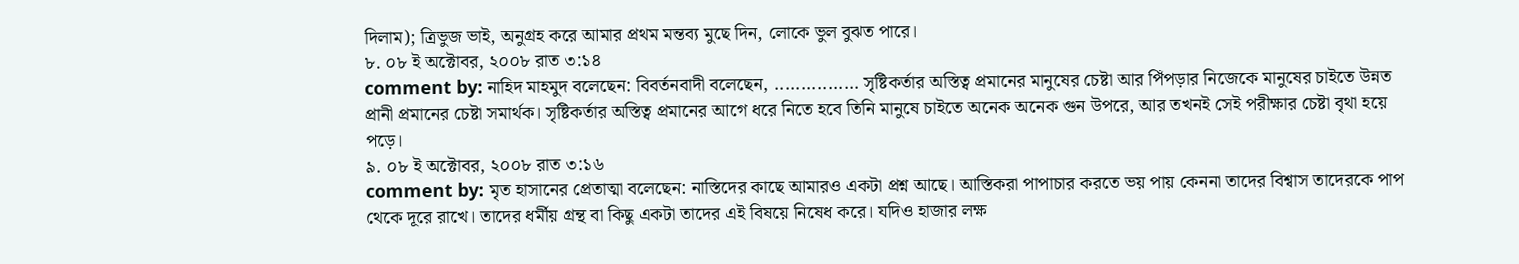দিলাম); ত্রিভুজ ভাই, অনুগ্রহ করে আমার প্রথম মন্তব্য মুছে দিন, লোকে ভুল বুঝত পারে।
৮. ০৮ ই অক্টোবর, ২০০৮ রাত ৩:১৪
comment by: নাহিদ মাহমুদ বলেছেন: বিবর্তনবাদী বলেছেন, ................ সৃষ্টিকর্তার অস্তিত্ব প্রমানের মানুষের চেষ্টা আর পিঁপড়ার নিজেকে মানুষের চাইতে উন্নত প্রানী প্রমানের চেষ্টা সমার্থক। সৃষ্টিকর্তার অস্তিত্ব প্রমানের আগে ধরে নিতে হবে তিনি মানুষে চাইতে অনেক অনেক গুন উপরে, আর তখনই সেই পরীক্ষার চেষ্টা বৃথা হয়ে পড়ে।
৯. ০৮ ই অক্টোবর, ২০০৮ রাত ৩:১৬
comment by: মৃত হাসানের প্রেতাত্মা বলেছেন: নাস্তিদের কাছে আমারও একটা প্রশ্ন আছে। আস্তিকরা পাপাচার করতে ভয় পায় কেননা তাদের বিশ্বাস তাদেরকে পাপ থেকে দূরে রাখে। তাদের ধর্মীয় গ্রন্থ বা কিছু একটা তাদের এই বিষয়ে নিষেধ করে। যদিও হাজার লক্ষ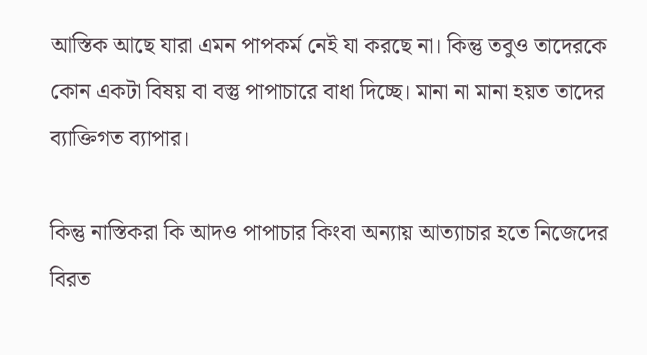আস্তিক আছে যারা এমন পাপকর্ম নেই যা করছে না। কিন্তু তবুও তাদেরকে কোন একটা বিষয় বা বস্তু পাপাচারে বাধা দিচ্ছে। মানা না মানা হয়ত তাদের ব্যাক্তিগত ব্যাপার।

কিন্তু নাস্তিকরা কি আদও পাপাচার কিংবা অন্যায় আত্যাচার হতে নিজেদের বিরত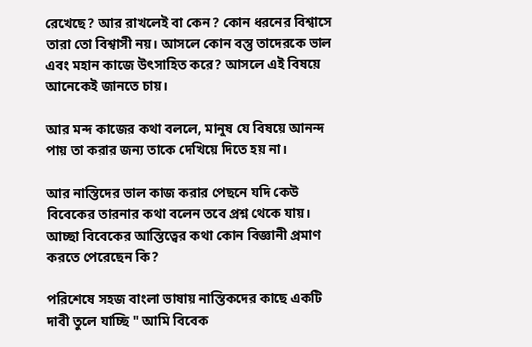রেখেছে? আর রাখলেই বা কেন? কোন ধরনের বিশ্বাসে তারা তো বিশ্বাসী নয়। আসলে কোন বস্তু তাদেরকে ভাল এবং মহান কাজে উৎসাহিত করে? আসলে এই বিষয়ে আনেকেই জানতে চায়।

আর মন্দ কাজের কথা বললে, মানুষ যে বিষয়ে আনন্দ পায় তা করার জন্য তাকে দেখিয়ে দিতে হয় না।

আর নাস্তিদের ভাল কাজ করার পেছনে যদি কেউ বিবেকের তারনার কথা বলেন তবে প্রশ্ন থেকে যায়। আচ্ছা বিবেকের আস্তিত্বের কথা কোন বিজ্ঞানী প্রমাণ করতে পেরেছেন কি?

পরিশেষে সহজ বাংলা ভাষায় নাস্তিকদের কাছে একটি দাবী তুলে যাচ্ছি " আমি বিবেক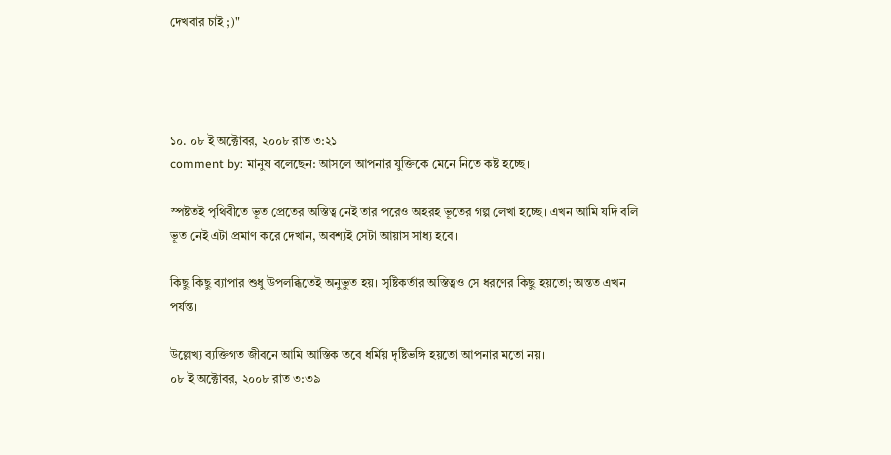দেখবার চাই ;)"




১০. ০৮ ই অক্টোবর, ২০০৮ রাত ৩:২১
comment by: মানুষ বলেছেন: আসলে আপনার যুক্তিকে মেনে নিতে কষ্ট হচ্ছে।

স্পষ্টতই পৃথিবীতে ভূত প্রেতের অস্তিত্ব নেই তার পরেও অহরহ ভূতের গল্প লেখা হচ্ছে। এখন আমি যদি বলি ভূত নেই এটা প্রমাণ করে দেখান, অবশ্যই সেটা আয়াস সাধ্য হবে।

কিছু কিছু ব্যাপার শুধু উপলব্ধিতেই অনুভুত হয়। সৃষ্টিকর্তার অস্তিত্বও সে ধরণের কিছু হয়তো; অন্তত এখন পর্যন্ত।

উল্লেখ্য ব্যক্তিগত জীবনে আমি আস্তিক তবে ধর্মিয় দৃষ্টিভঙ্গি হয়তো আপনার মতো নয়।
০৮ ই অক্টোবর, ২০০৮ রাত ৩:৩৯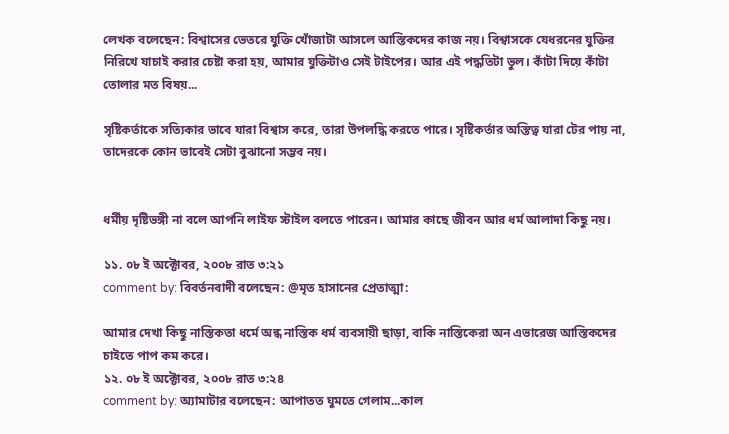লেখক বলেছেন: বিশ্বাসের ভেতরে যুক্তি খোঁজাটা আসলে আস্তিকদের কাজ নয়। বিশ্বাসকে যেধরনের যুক্তির নিরিখে যাচাই করার চেষ্টা করা হয়, আমার যুক্তিটাও সেই টাইপের। আর এই পদ্ধতিটা ভুল। কাঁটা দিয়ে কাঁটা তোলার মত বিষয়...

সৃষ্টিকর্তাকে সত্যিকার ভাবে যারা বিশ্বাস করে, তারা উপলদ্ধি করতে পারে। সৃষ্টিকর্তার অস্তিত্ব যারা টের পায় না, তাদেরকে কোন ভাবেই সেটা বুঝানো সম্ভব নয়।


ধর্মীয় দৃষ্টিভঙ্গী না বলে আপনি লাইফ স্টাইল বলতে পারেন। আমার কাছে জীবন আর ধর্ম আলাদা কিছু নয়।

১১. ০৮ ই অক্টোবর, ২০০৮ রাত ৩:২১
comment by: বিবর্তনবাদী বলেছেন: @মৃত হাসানের প্রেতাত্মা:

আমার দেখা কিছু নাস্তিকতা ধর্মে অন্ধ নাস্তিক ধর্ম ব্যবসায়ী ছাড়া, বাকি নাস্তিকেরা অন এভারেজ আস্তিকদের চাইতে পাপ কম করে।
১২. ০৮ ই অক্টোবর, ২০০৮ রাত ৩:২৪
comment by: অ্যামাটার বলেছেন: আপাতত ঘুমতে গেলাম...কাল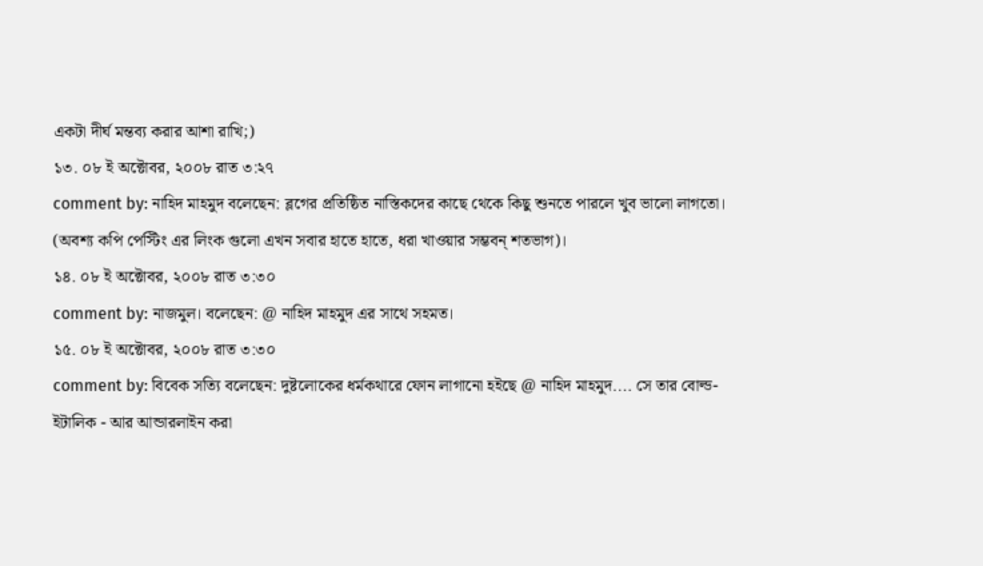একটা দীর্ঘ মন্তব্য করার আশা রাখি;)
১৩. ০৮ ই অক্টোবর, ২০০৮ রাত ৩:২৭
comment by: নাহিদ মাহমুদ বলেছেন: ব্লগের প্রতিষ্ঠিত নাস্তিকদের কাছে থেকে কিছু শুনতে পারলে খুব ভালো লাগতো।
(অবশ্য কপি পেস্টিং এর লিংক গুলো এখন সবার হাতে হাতে, ধরা খাওয়ার সম্ভবন্ শতভাগ)।
১৪. ০৮ ই অক্টোবর, ২০০৮ রাত ৩:৩০
comment by: নাজমুল। বলেছেন: @ নাহিদ মাহমুদ এর সাথে সহমত।
১৫. ০৮ ই অক্টোবর, ২০০৮ রাত ৩:৩০
comment by: বিবেক সত্যি বলেছেন: দুষ্টলোকের ধর্মকথারে ফোন লাগানো হইছে @ নাহিদ মাহমুদ.... সে তার বোল্ড-ইটালিক - আর আন্ডারলাইন করা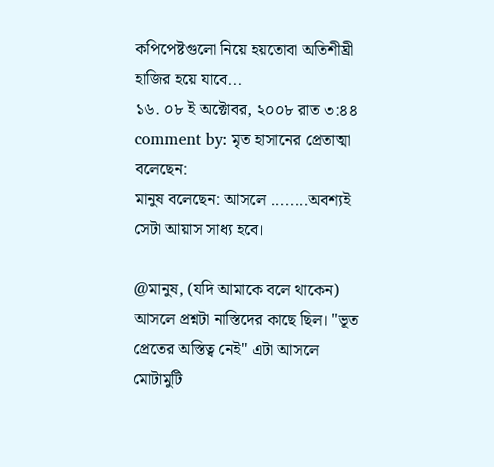কপিপেষ্টগুলো নিয়ে হয়তোবা অতিশীঘ্রী হাজির হয়ে যাবে...
১৬. ০৮ ই অক্টোবর, ২০০৮ রাত ৩:৪৪
comment by: মৃত হাসানের প্রেতাত্মা বলেছেন:
মানুষ বলেছেন: আসলে ........অবশ্যই সেটা আয়াস সাধ্য হবে।

@মানুষ, (যদি আমাকে বলে থাকেন) আসলে প্রশ্নটা নাস্তিদের কাছে ছিল। "ভূত প্রেতের অস্তিত্ব নেই" এটা আসলে মোটামুটি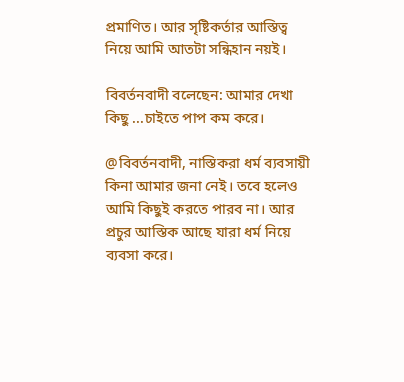প্রমাণিত। আর সৃষ্টিকর্তার আস্তিত্ব নিয়ে আমি আতটা সন্ধিহান নয়ই।

বিবর্তনবাদী বলেছেন: আমার দেখা কিছু ...চাইতে পাপ কম করে।

@বিবর্তনবাদী, নাস্তিকরা ধর্ম ব্যবসায়ী কিনা আমার জনা নেই। তবে হলেও আমি কিছুই করতে পারব না। আর প্রচুর আস্তিক আছে যারা ধর্ম নিয়ে ব্যবসা করে।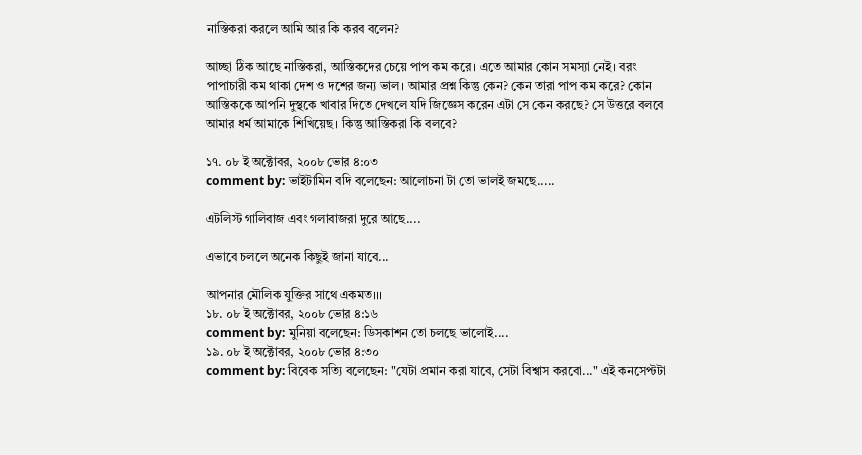নাস্তিকরা করলে আমি আর কি করব বলেন?

আচ্ছা ঠিক আছে নাস্তিকরা, আস্তিকদের চেয়ে পাপ কম করে। এতে আমার কোন সমস্যা নেই। বরং পাপাচারী কম থাকা দেশ ও দশের জন্য ভাল। আমার প্রশ্ন কিন্তু কেন? কেন তারা পাপ কম করে? কোন আস্তিককে আপনি দুস্থকে খাবার দিতে দেখলে যদি জিজ্ঞেস করেন এটা সে কেন করছে? সে উত্তরে বলবে আমার ধর্ম আমাকে শিখিয়েছ। কিন্তু আস্তিকরা কি বলবে?

১৭. ০৮ ই অক্টোবর, ২০০৮ ভোর ৪:০৩
comment by: ভাইটামিন বদি বলেছেন: আলোচনা টা তো ভালই জমছে.....

এটলিস্ট গালিবাজ এবং গলাবাজরা দুরে আছে....

এভাবে চললে অনেক কিছুই জানা যাবে...

আপনার মৌলিক যুক্তির সাথে একমত।।।
১৮. ০৮ ই অক্টোবর, ২০০৮ ভোর ৪:১৬
comment by: মুনিয়া বলেছেন: ডিসকাশন তো চলছে ভালোই....
১৯. ০৮ ই অক্টোবর, ২০০৮ ভোর ৪:৩০
comment by: বিবেক সত্যি বলেছেন: "যেটা প্রমান করা যাবে, সেটা বিশ্বাস করবো..." এই কনসেপ্টটা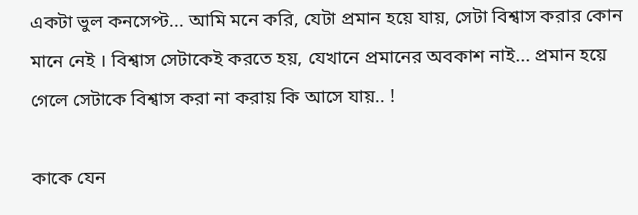একটা ভুল কনসেপ্ট... আমি মনে করি, যেটা প্রমান হয়ে যায়, সেটা বিশ্বাস করার কোন মানে নেই । বিশ্বাস সেটাকেই করতে হয়, যেখানে প্রমানের অবকাশ নাই... প্রমান হয়ে গেলে সেটাকে বিশ্বাস করা না করায় কি আসে যায়.. !

কাকে যেন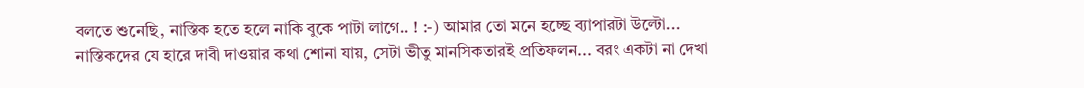বলতে শুনেছি, নাস্তিক হতে হলে নাকি বুকে পাটা লাগে.. ! :-) আমার তো মনে হচ্ছে ব্যাপারটা উল্টো... নাস্তিকদের যে হারে দাবী দাওয়ার কথা শোনা যায়, সেটা ভীতু মানসিকতারই প্রতিফলন... বরং একটা না দেখা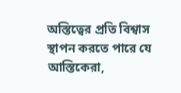অস্তিত্বের প্রতি বিশ্বাস স্থাপন করতে পারে যে আস্তিকেরা,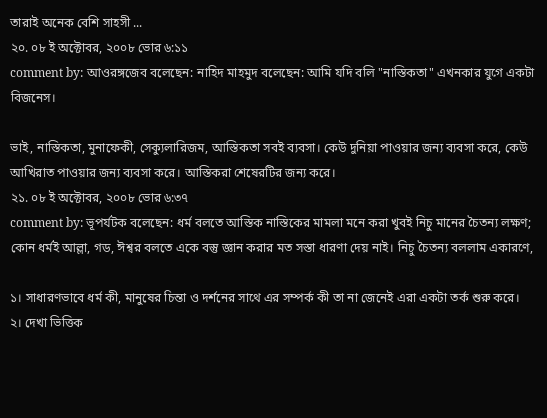তারাই অনেক বেশি সাহসী ...
২০. ০৮ ই অক্টোবর, ২০০৮ ভোর ৬:১১
comment by: আওরঙ্গজেব বলেছেন: নাহিদ মাহমুদ বলেছেন: আমি যদি বলি "নাস্তিকতা" এখনকার যুগে একটা বিজনেস।

ভাই, নাস্তিকতা, মুনাফেকী, সেক্যুলারিজম, আস্তিকতা সবই ব্যবসা। কেউ দুনিয়া পাওয়ার জন্য ব্যবসা করে, কেউ আখিরাত পাওয়ার জন্য ব্যবসা করে। আস্তিকরা শেষেরটির জন্য করে।
২১. ০৮ ই অক্টোবর, ২০০৮ ভোর ৬:৩৭
comment by: ভূপর্যটক বলেছেন: ধর্ম বলতে আস্তিক নাস্তিকের মামলা মনে করা খুবই নিচু মানের চৈতন্য লক্ষণ; কোন ধর্মই আল্লা, গড, ঈশ্বর বলতে একে বস্তু জ্ঞান করার মত সস্তা ধারণা দেয় নাই। নিচু চৈতন্য বললাম একারণে,

১। সাধারণভাবে ধর্ম কী, মানুষের চিন্তা ও দর্শনের সাথে এর সম্পর্ক কী তা না জেনেই এরা একটা তর্ক শুরু করে।
২। দেখা ভিত্তিক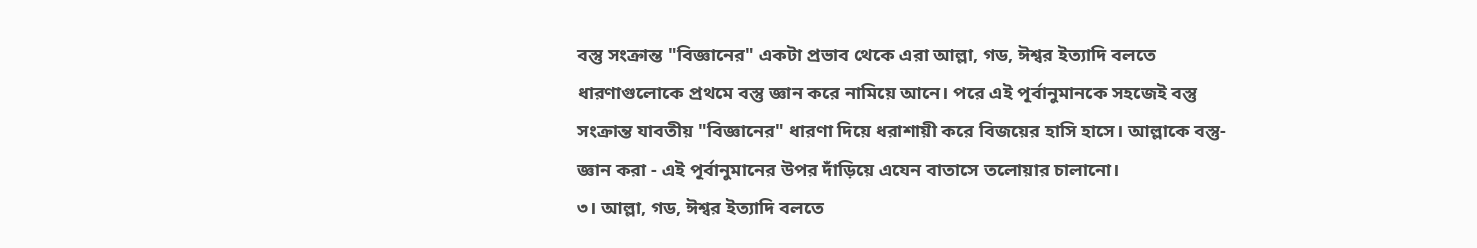বস্তু সংক্রান্ত "বিজ্ঞানের" একটা প্রভাব থেকে এরা আল্লা, গড, ঈশ্বর ইত্যাদি বলতে ধারণাগুলোকে প্রথমে বস্তু জ্ঞান করে নামিয়ে আনে। পরে এই পূর্বানুমানকে সহজেই বস্তু সংক্রান্ত যাবতীয় "বিজ্ঞানের" ধারণা দিয়ে ধরাশায়ী করে বিজয়ের হাসি হাসে। আল্লাকে বস্তু-জ্ঞান করা - এই পূর্বানুমানের উপর দাঁড়িয়ে এযেন বাতাসে তলোয়ার চালানো।
৩। আল্লা, গড, ঈশ্বর ইত্যাদি বলতে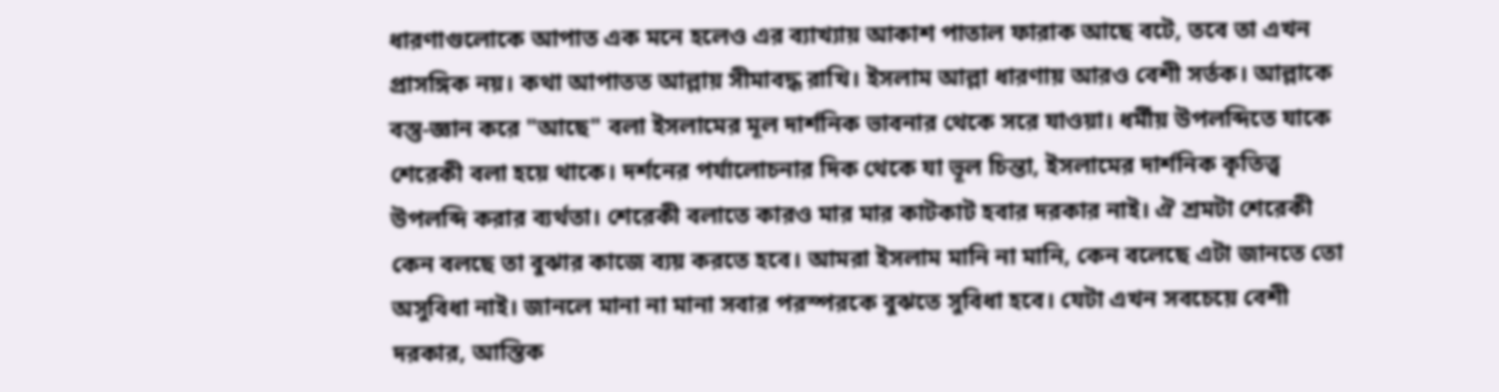ধারণাগুলোকে আপাত এক মনে হলেও এর ব্যাখ্যায় আকাশ পাতাল ফারাক আছে বটে, তবে তা এখন প্রাসঙ্গিক নয়। কথা আপাতত আল্লায় সীমাবদ্ধ রাখি। ইসলাম আল্লা ধারণায় আরও বেশী সর্তক। আল্লাকে বস্তু-জ্ঞান করে "আছে" বলা ইসলামের মূল দার্শনিক ভাবনার থেকে সরে যাওয়া। ধর্মীয় উপলব্দিতে যাকে শেরেকী বলা হয়ে থাকে। দর্শনের পর্যালোচনার দিক থেকে যা ভূল চিন্তা, ইসলামের দার্শনিক কৃতিত্ত্ব উপলব্দি করার ব্যর্থতা। শেরেকী বলাতে কারও মার মার কাটকাট হবার দরকার নাই। ঐ শ্রমটা শেরেকী কেন বলছে তা বুঝার কাজে ব্যয় করতে হবে। আমরা ইসলাম মানি না মানি, কেন বলেছে এটা জানতে তো অসুবিধা নাই। জানলে মানা না মানা সবার পরস্পরকে বুঝতে সুবিধা হবে। যেটা এখন সবচেয়ে বেশী দরকার, আস্তিক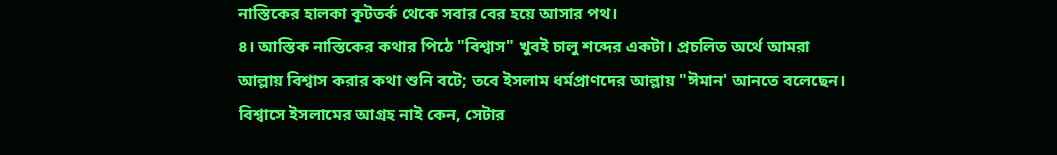নাস্তিকের হালকা কূটতর্ক থেকে সবার বের হয়ে আসার পথ।
৪। আস্তিক নাস্তিকের কথার পিঠে "বিশ্বাস" খুবই চালু শব্দের একটা। প্রচলিত অর্থে আমরা আল্লায় বিশ্বাস করার কথা শুনি বটে; তবে ইসলাম ধর্মপ্রাণদের আল্লায় "ঈমান' আনতে বলেছেন। বিশ্বাসে ইসলামের আগ্রহ নাই কেন, সেটার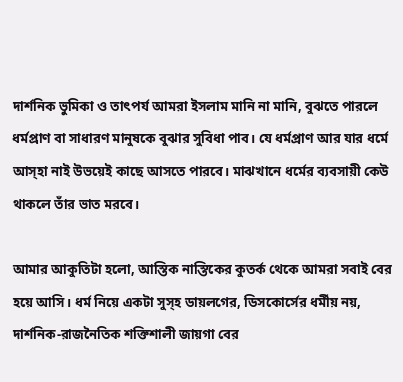দার্শনিক ভুমিকা ও তাৎপর্য আমরা ইসলাম মানি না মানি, বুঝতে পারলে ধর্মপ্রাণ বা সাধারণ মানুষকে বুঝার সুবিধা পাব। যে ধর্মপ্রাণ আর যার ধর্মে আস্হা নাই উভয়েই কাছে আসতে পারবে। মাঝখানে ধর্মের ব্যবসায়ী কেউ থাকলে তাঁর ভাত মরবে।

আমার আকুতিটা হলো, আস্তিক নাস্তিকের কুতর্ক থেকে আমরা সবাই বের হয়ে আসি। ধর্ম নিয়ে একটা সুস্হ ডায়লগের, ডিসকোর্সের ধর্মীয় নয়, দার্শনিক-রাজনৈতিক শক্তিশালী জায়গা বের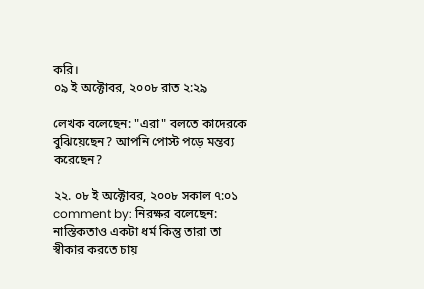করি।
০৯ ই অক্টোবর, ২০০৮ রাত ২:২৯

লেখক বলেছেন: "এরা" বলতে কাদেরকে বুঝিয়েছেন? আপনি পোস্ট পড়ে মন্তব্য করেছেন?

২২. ০৮ ই অক্টোবর, ২০০৮ সকাল ৭:০১
comment by: নিরক্ষর বলেছেন: নাস্তিকতাও একটা ধর্ম কিন্তু তারা তা স্বীকার করতে চায়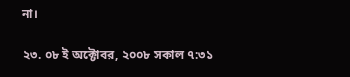না।

২৩. ০৮ ই অক্টোবর, ২০০৮ সকাল ৭:৩১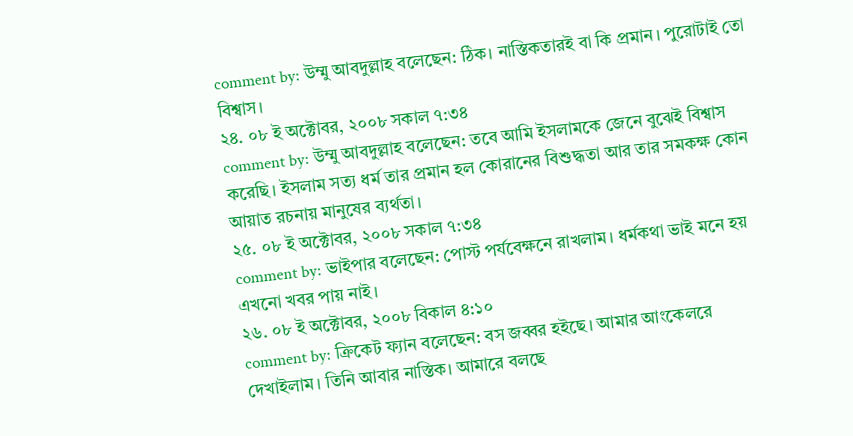comment by: উম্মু আবদুল্লাহ বলেছেন: ঠিক। নাস্তিকতারই বা কি প্রমান। পুরোটাই তো বিশ্বাস।
২৪. ০৮ ই অক্টোবর, ২০০৮ সকাল ৭:৩৪
comment by: উম্মু আবদুল্লাহ বলেছেন: তবে আমি ইসলামকে জেনে বুঝেই বিশ্বাস করেছি। ইসলাম সত্য ধর্ম তার প্রমান হল কোরানের বিশুদ্ধতা আর তার সমকক্ষ কোন আয়াত রচনায় মানুষের ব্যর্থতা।
২৫. ০৮ ই অক্টোবর, ২০০৮ সকাল ৭:৩৪
comment by: ভাইপার বলেছেন: পোস্ট পর্যবেক্ষনে রাখলাম। ধর্মকথা ভাই মনে হয় এখনো খবর পায় নাই।
২৬. ০৮ ই অক্টোবর, ২০০৮ বিকাল ৪:১০
comment by: ক্রিকেট ফ্যান বলেছেন: বস জব্বর হইছে। আমার আংকেলরে দেখাইলাম। তিনি আবার নাস্তিক। আমারে বলছে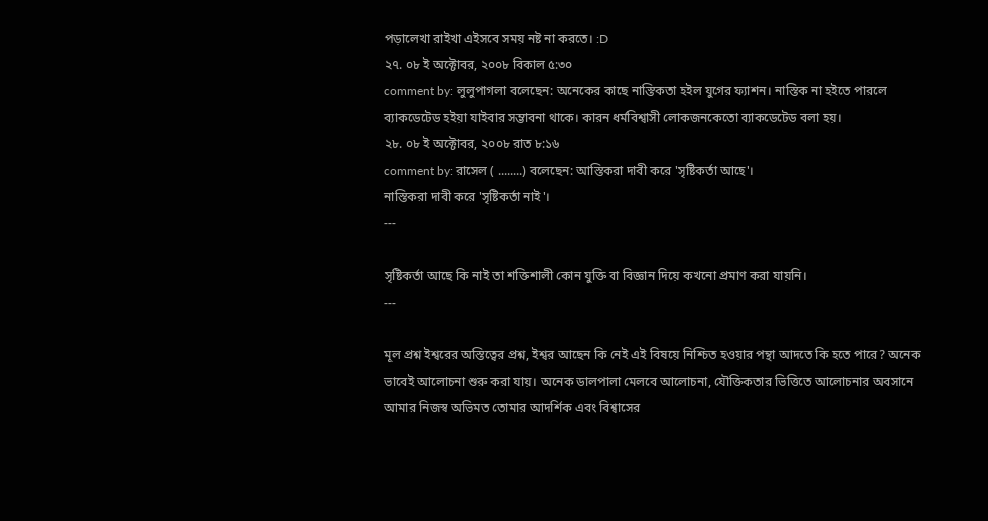পড়ালেখা রাইখা এইসবে সময় নষ্ট না করতে। :D
২৭. ০৮ ই অক্টোবর, ২০০৮ বিকাল ৫:৩০
comment by: লুলুপাগলা বলেছেন: অনেকের কাছে নাস্তিকতা হইল যুগের ফ্যাশন। নাস্তিক না হইতে পারলে ব্যাকডেটেড হইয়া যাইবার সম্ভাবনা থাকে। কারন ধর্মবিশ্বাসী লোকজনকেতো ব্যাকডেটেড বলা হয়।
২৮. ০৮ ই অক্টোবর, ২০০৮ রাত ৮:১৬
comment by: রাসেল ( ........) বলেছেন: আস্তিকরা দাবী করে 'সৃষ্টিকর্তা আছে'।
নাস্তিকরা দাবী করে 'সৃষ্টিকর্তা নাই'।
---

সৃষ্টিকর্তা আছে কি নাই তা শক্তিশালী কোন যুক্তি বা বিজ্ঞান দিয়ে কখনো প্রমাণ করা যায়নি।
---

মূল প্রশ্ন ইশ্বরের অস্তিত্বের প্রশ্ন, ইশ্বর আছেন কি নেই এই বিষয়ে নিশ্চিত হওয়ার পন্থা আদতে কি হতে পারে? অনেক ভাবেই আলোচনা শুরু করা যায়। অনেক ডালপালা মেলবে আলোচনা, যৌক্তিকতার ভিত্তিতে আলোচনার অবসানে আমার নিজস্ব অভিমত তোমার আদর্শিক এবং বিশ্বাসের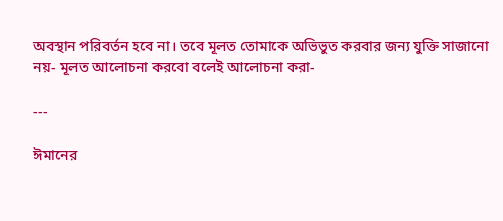অবস্থান পরিবর্তন হবে না। তবে মূলত তোমাকে অভিভুত করবার জন্য যুক্তি সাজানো নয়- মূলত আলোচনা করবো বলেই আলোচনা করা-

---

ঈমানের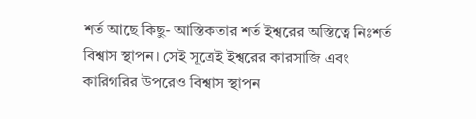শর্ত আছে কিছু- আস্তিকতার শর্ত ইশ্বরের অস্তিত্বে নিঃশর্ত বিশ্বাস স্থাপন। সেই সূত্রেই ইশ্বরের কারসাজি এবং কারিগরির উপরেও বিশ্বাস স্থাপন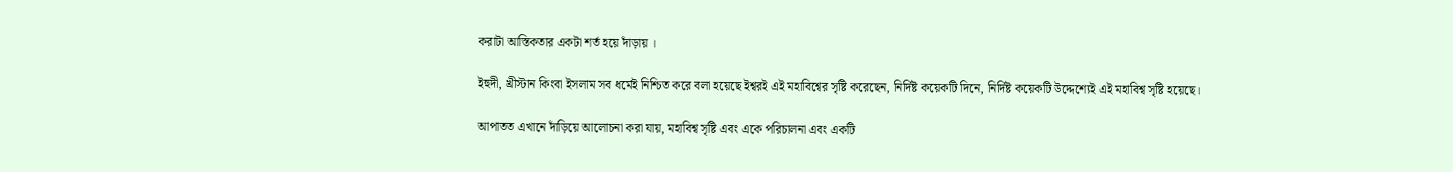করাটা আস্তিকতার একটা শর্ত হয়ে দাঁড়ায় ।

ইহুদী, খ্রীস্টান কিংবা ইসলাম সব ধর্মেই নিশ্চিত করে বলা হয়েছে ইশ্বরই এই মহাবিশ্বের সৃষ্টি করেছেন, নির্দিষ্ট কয়েকটি দিনে, নির্দিষ্ট কয়েকটি উদ্দেশ্যেই এই মহাবিশ্ব সৃষ্টি হয়েছে।

আপাতত এখানে দাঁড়িয়ে আলোচনা করা যায়, মহাবিশ্ব সৃষ্টি এবং একে পরিচালনা এবং একটি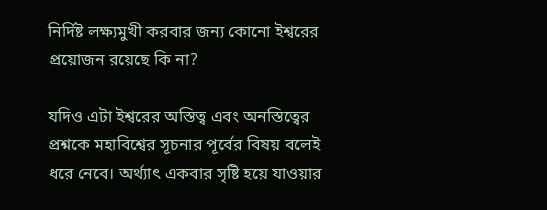নির্দিষ্ট লক্ষ্যমুখী করবার জন্য কোনো ইশ্বরের প্রয়োজন রয়েছে কি না?

যদিও এটা ইশ্বরের অস্তিত্ব এবং অনস্তিত্বের প্রশ্নকে মহাবিশ্বের সূচনার পূর্বের বিষয় বলেই ধরে নেবে। অর্থ্যাৎ একবার সৃষ্টি হয়ে যাওয়ার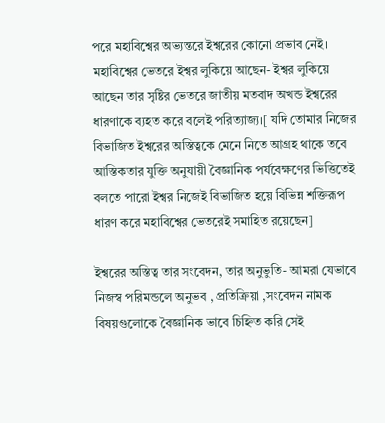পরে মহাবিশ্বের অভ্যন্তরে ইশ্বরের কোনো প্রভাব নেই। মহাবিশ্বের ভেতরে ইশ্বর লুকিয়ে আছেন- ইশ্বর লুকিয়ে আছেন তার সৃষ্টির ভেতরে জাতীয় মতবাদ অখন্ড ইশ্বরের ধারণাকে ব্যহত করে বলেই পরিত্যাজ্য।[ যদি তোমার নিজের বিভাজিত ইশ্বরের অস্তিত্বকে মেনে নিতে আগ্রহ থাকে তবে আস্তিকতার যুক্তি অনুযায়ী বৈজ্ঞানিক পর্যবেক্ষণের ভিত্তিতেই বলতে পারো ইশ্বর নিজেই বিভাজিত হয়ে বিভিন্ন শক্তিরূপ ধারণ করে মহাবিশ্বের ভেতরেই সমাহিত রয়েছেন]

ইশ্বরের অস্তিত্ব তার সংবেদন, তার অনুভুতি- আমরা যেভাবে নিজস্ব পরিমন্ডলে অনুভব , প্রতিক্রিয়া ,সংবেদন নামক বিষয়গুলোকে বৈজ্ঞানিক ভাবে চিহ্নিত করি সেই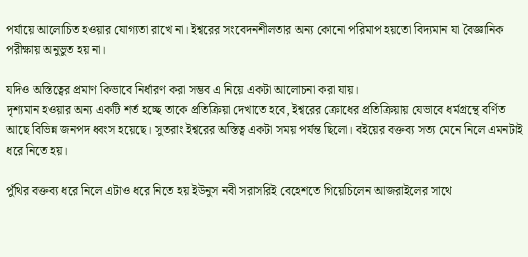পর্যায়ে আলোচিত হওয়ার যোগ্যতা রাখে না। ইশ্বরের সংবেদনশীলতার অন্য কোনো পরিমাপ হয়তো বিদ্যমান যা বৈজ্ঞানিক পরীক্ষায় অনুভুত হয় না।

যদিও অস্তিত্বের প্রমাণ কিভাবে নির্ধারণ করা সম্ভব এ নিয়ে একটা আলোচনা করা যায়।
দৃশ্যমান হওয়ার অন্য একটি শর্ত হচ্ছে তাকে প্রতিক্রিয়া দেখাতে হবে, ইশ্বরের ক্রোধের প্রতিক্রিয়ায় যেভাবে ধর্মগ্রন্থে বর্ণিত আছে বিভিন্ন জনপদ ধ্বংস হয়েছে। সুতরাং ইশ্বরের অস্তিত্ব একটা সময় পর্যন্ত ছিলো। বইয়ের বক্তব্য সত্য মেনে নিলে এমনটাই ধরে নিতে হয়।

পুঁথির বক্তব্য ধরে নিলে এটাও ধরে নিতে হয় ইউনুস নবী সরাসরিই বেহেশতে গিয়েচিলেন আজরাইলের সাথে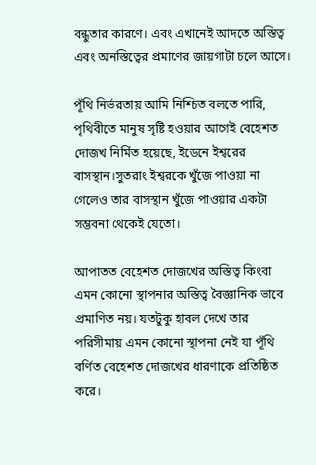বন্ধুতার কারণে। এবং এখানেই আদতে অস্তিত্ব এবং অনস্তিত্বের প্রমাণের জায়গাটা চলে আসে।

পূঁথি নির্ভরতায় আমি নিশ্চিত বলতে পারি, পৃথিবীতে মানুষ সৃষ্টি হওয়ার আগেই বেহেশত দোজখ নির্মিত হয়েছে, ইডেনে ইশ্বরের বাসস্থান।সুতরাং ইশ্বরকে খুঁজে পাওয়া না গেলেও তার বাসস্থান খুঁজে পাওয়ার একটা সম্ভবনা থেকেই যেতো।

আপাতত বেহেশত দোজখের অস্তিত্ব কিংবা এমন কোনো স্থাপনার অস্তিত্ব বৈজ্ঞানিক ভাবে প্রমাণিত নয়। যতটুকু হাবল দেখে তার পরিসীমায় এমন কোনো স্থাপনা নেই যা পূঁথি বর্ণিত বেহেশত দোজখের ধারণাকে প্রতিষ্ঠিত করে।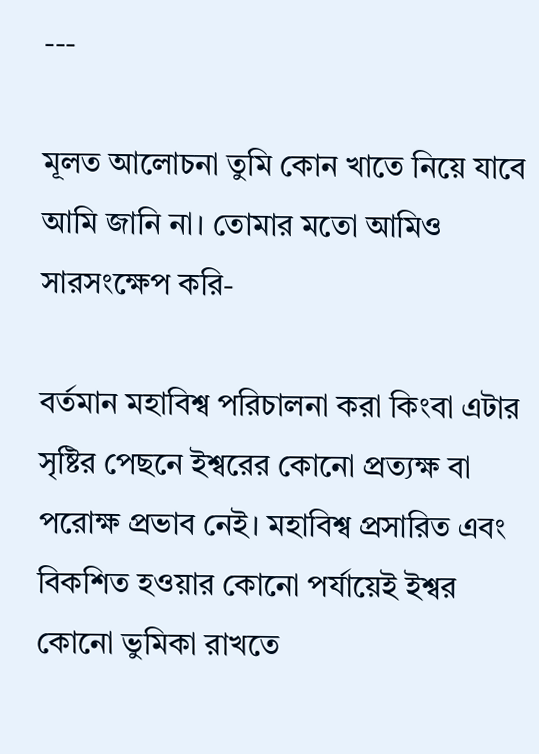---

মূলত আলোচনা তুমি কোন খাতে নিয়ে যাবে আমি জানি না। তোমার মতো আমিও সারসংক্ষেপ করি-

বর্তমান মহাবিশ্ব পরিচালনা করা কিংবা এটার সৃষ্টির পেছনে ইশ্বরের কোনো প্রত্যক্ষ বা পরোক্ষ প্রভাব নেই। মহাবিশ্ব প্রসারিত এবং বিকশিত হওয়ার কোনো পর্যায়েই ইশ্বর কোনো ভুমিকা রাখতে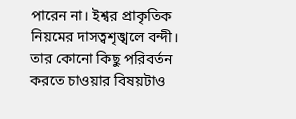পারেন না। ইশ্বর প্রাকৃতিক নিয়মের দাসত্বশৃঙ্খলে বন্দী। তার কোনো কিছু পরিবর্তন করতে চাওয়ার বিষয়টাও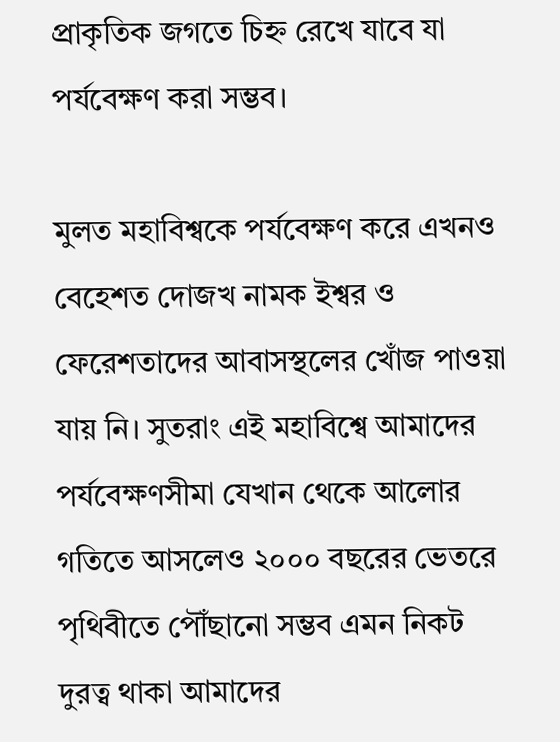প্রাকৃতিক জগতে চিহ্ন রেখে যাবে যা পর্যবেক্ষণ করা সম্ভব।

মুলত মহাবিশ্বকে পর্যবেক্ষণ করে এখনও বেহেশত দোজখ নামক ইশ্বর ও ফেরেশতাদের আবাসস্থলের খোঁজ পাওয়া যায় নি। সুতরাং এই মহাবিশ্বে আমাদের পর্যবেক্ষণসীমা যেখান থেকে আলোর গতিতে আসলেও ২০০০ বছরের ভেতরে পৃথিবীতে পৌঁছানো সম্ভব এমন নিকট দুরত্ব থাকা আমাদের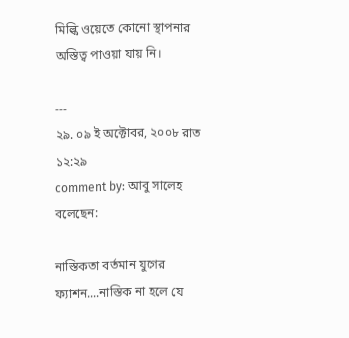মিল্কি ওয়েতে কোনো স্থাপনার অস্তিত্ব পাওয়া যায় নি।

---
২৯. ০৯ ই অক্টোবর, ২০০৮ রাত ১২:২৯
comment by: আবু সালেহ বলেছেন:

নাস্তিকতা বর্তমান যুগের ফ্যাশন....নাস্তিক না হলে যে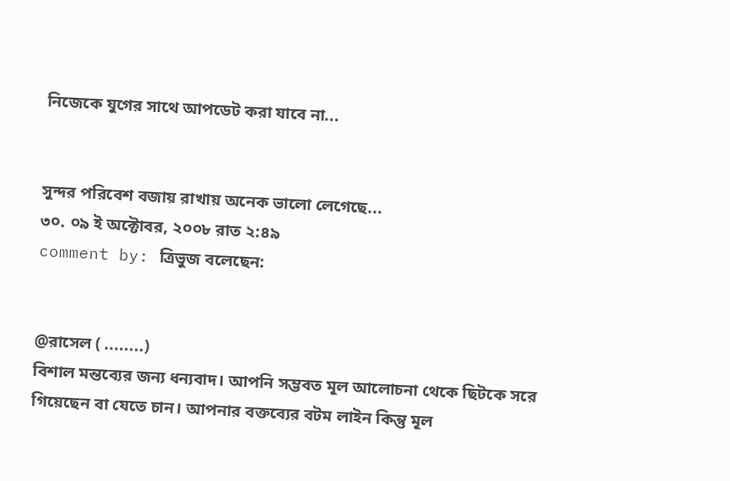নিজেকে যুগের সাথে আপডেট করা যাবে না...


সুন্দর পরিবেশ বজায় রাখায় অনেক ভালো লেগেছে...
৩০. ০৯ ই অক্টোবর, ২০০৮ রাত ২:৪৯
comment by: ত্রিভুজ বলেছেন:


@রাসেল ( ........)
বিশাল মন্তব্যের জন্য ধন্যবাদ। আপনি সম্ভবত মূল আলোচনা থেকে ছিটকে সরে গিয়েছেন বা যেতে চান। আপনার বক্তব্যের বটম লাইন কিন্তু মূল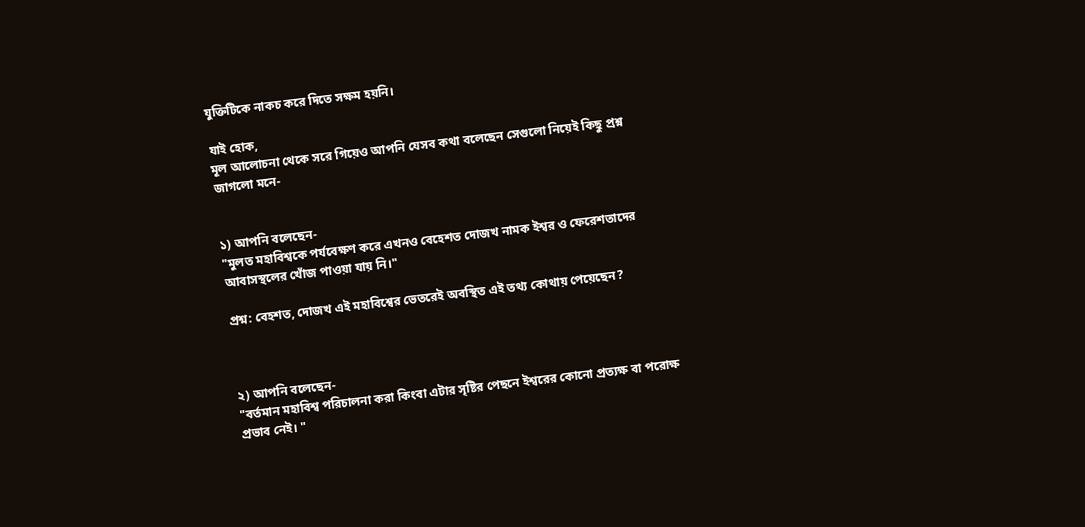যুক্তিটিকে নাকচ করে দিতে সক্ষম হয়নি।

যাই হোক,
মূল আলোচনা থেকে সরে গিয়েও আপনি যেসব কথা বলেছেন সেগুলো নিয়েই কিছু প্রশ্ন জাগলো মনে-


১) আপনি বলেছেন-
"মুলত মহাবিশ্বকে পর্যবেক্ষণ করে এখনও বেহেশত দোজখ নামক ইশ্বর ও ফেরেশতাদের আবাসস্থলের খোঁজ পাওয়া যায় নি।"

প্রশ্ন: বেহশত, দোজখ এই মহাবিশ্বের ভেতরেই অবস্থিত এই তথ্য কোথায় পেয়েছেন?



২) আপনি বলেছেন-
"বর্তমান মহাবিশ্ব পরিচালনা করা কিংবা এটার সৃষ্টির পেছনে ইশ্বরের কোনো প্রত্যক্ষ বা পরোক্ষ প্রভাব নেই। "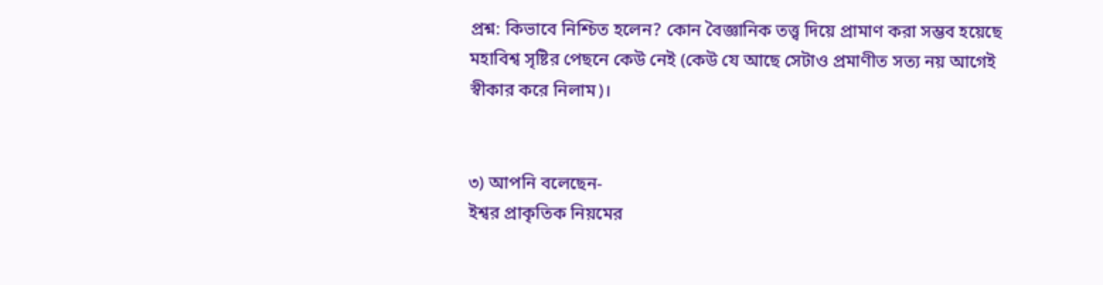প্রশ্ন: কিভাবে নিশ্চিত হলেন? কোন বৈজ্ঞানিক তত্ত্ব দিয়ে প্রামাণ করা সম্ভব হয়েছে মহাবিশ্ব সৃষ্টির পেছনে কেউ নেই (কেউ যে আছে সেটাও প্রমাণীত সত্য নয় আগেই স্বীকার করে নিলাম)।


৩) আপনি বলেছেন-
ইশ্বর প্রাকৃতিক নিয়মের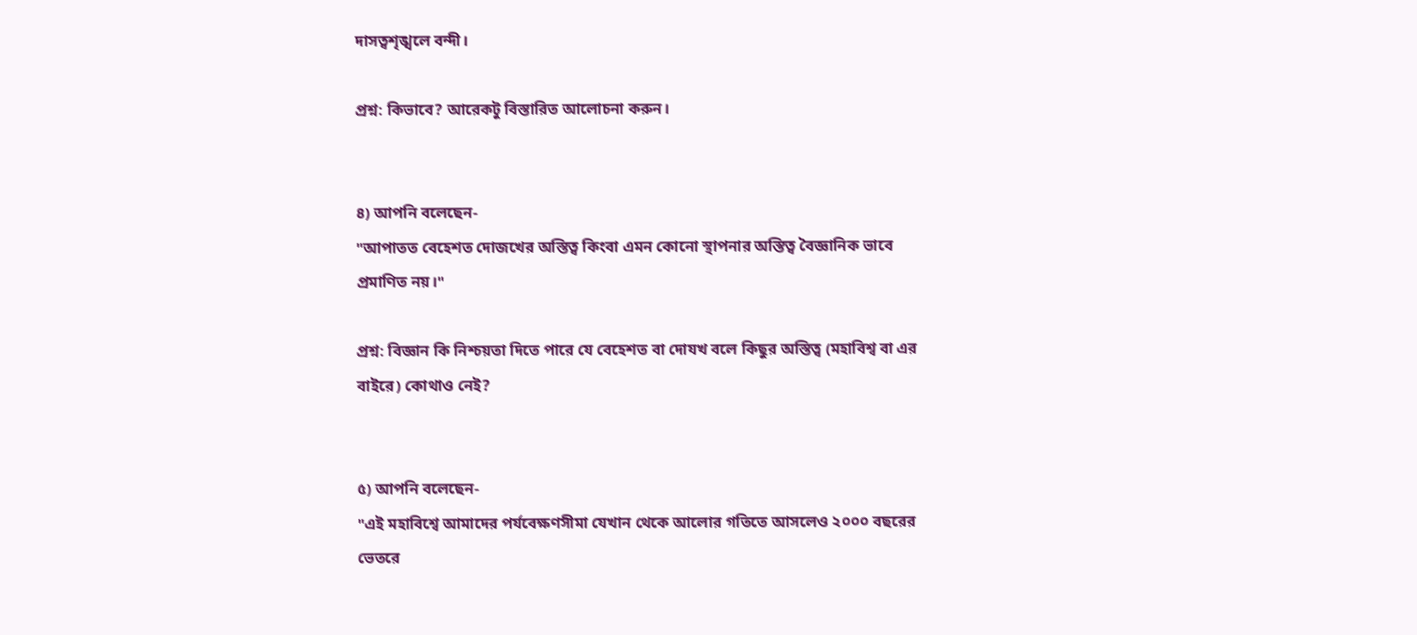দাসত্বশৃঙ্খলে বন্দী।

প্রশ্ন: কিভাবে? আরেকটু বিস্তারিত আলোচনা করুন।


৪) আপনি বলেছেন-
"আপাতত বেহেশত দোজখের অস্তিত্ব কিংবা এমন কোনো স্থাপনার অস্তিত্ব বৈজ্ঞানিক ভাবে প্রমাণিত নয়।"

প্রশ্ন: বিজ্ঞান কি নিশ্চয়তা দিতে পারে যে বেহেশত বা দোযখ বলে কিছুর অস্তিত্ব (মহাবিশ্ব বা এর বাইরে) কোথাও নেই?


৫) আপনি বলেছেন-
"এই মহাবিশ্বে আমাদের পর্যবেক্ষণসীমা যেখান থেকে আলোর গতিতে আসলেও ২০০০ বছরের ভেতরে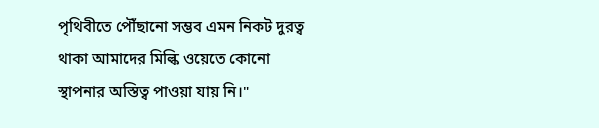পৃথিবীতে পৌঁছানো সম্ভব এমন নিকট দুরত্ব থাকা আমাদের মিল্কি ওয়েতে কোনো স্থাপনার অস্তিত্ব পাওয়া যায় নি।"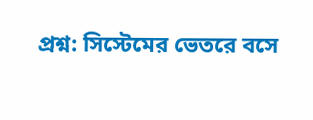প্রশ্ন: সিস্টেমের ভেতরে বসে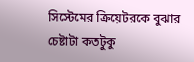সিস্টেমের ক্রিয়েটরকে বুঝার চেষ্টাটা কতটুকু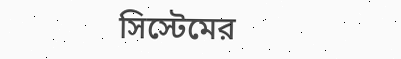সিস্টেমের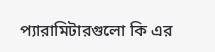প‌্যারামিটারগুলো কি এর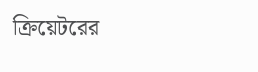ক্রিয়েটরের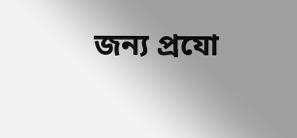জন্য প্রযো